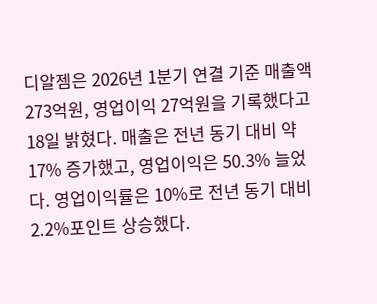디알젬은 2026년 1분기 연결 기준 매출액 273억원, 영업이익 27억원을 기록했다고 18일 밝혔다. 매출은 전년 동기 대비 약 17% 증가했고, 영업이익은 50.3% 늘었다. 영업이익률은 10%로 전년 동기 대비 2.2%포인트 상승했다.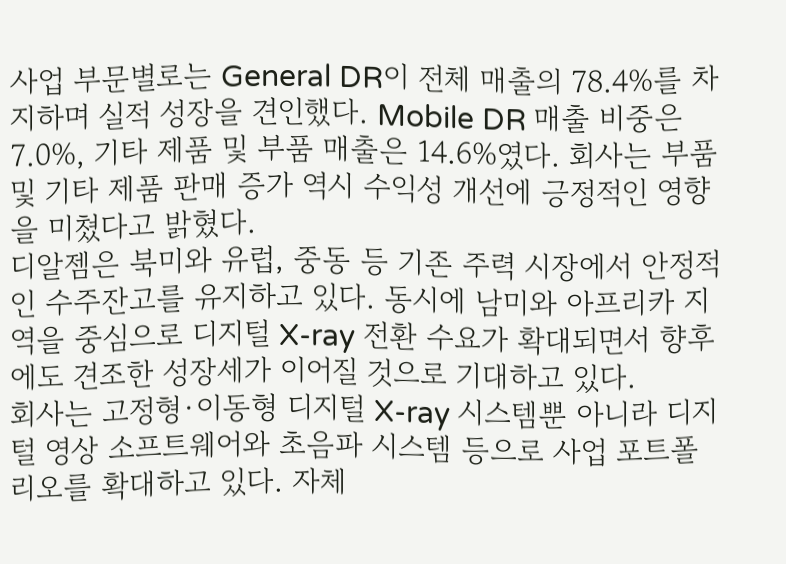사업 부문별로는 General DR이 전체 매출의 78.4%를 차지하며 실적 성장을 견인했다. Mobile DR 매출 비중은 7.0%, 기타 제품 및 부품 매출은 14.6%였다. 회사는 부품 및 기타 제품 판매 증가 역시 수익성 개선에 긍정적인 영향을 미쳤다고 밝혔다.
디알젬은 북미와 유럽, 중동 등 기존 주력 시장에서 안정적인 수주잔고를 유지하고 있다. 동시에 남미와 아프리카 지역을 중심으로 디지털 X-ray 전환 수요가 확대되면서 향후에도 견조한 성장세가 이어질 것으로 기대하고 있다.
회사는 고정형·이동형 디지털 X-ray 시스템뿐 아니라 디지털 영상 소프트웨어와 초음파 시스템 등으로 사업 포트폴리오를 확대하고 있다. 자체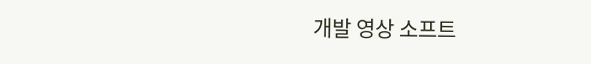개발 영상 소프트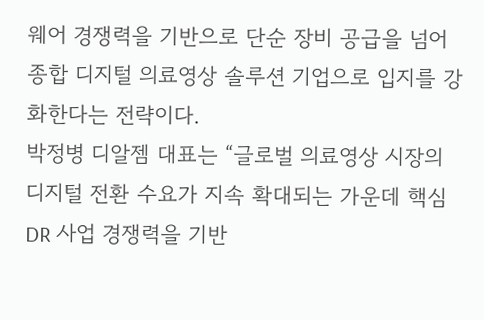웨어 경쟁력을 기반으로 단순 장비 공급을 넘어 종합 디지털 의료영상 솔루션 기업으로 입지를 강화한다는 전략이다.
박정병 디알젬 대표는 “글로벌 의료영상 시장의 디지털 전환 수요가 지속 확대되는 가운데 핵심 DR 사업 경쟁력을 기반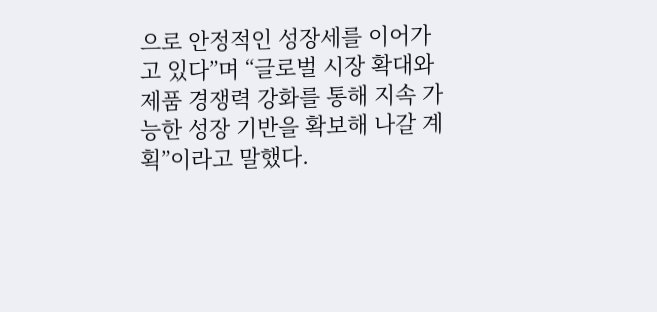으로 안정적인 성장세를 이어가고 있다”며 “글로벌 시장 확대와 제품 경쟁력 강화를 통해 지속 가능한 성장 기반을 확보해 나갈 계획”이라고 말했다.